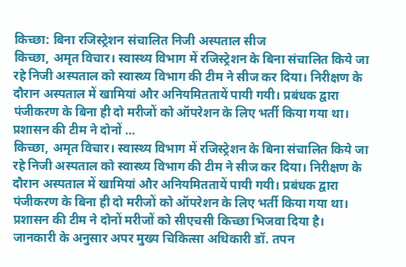किच्छा: बिना रजिस्ट्रेशन संचालित निजी अस्पताल सीज
किच्छा, अमृत विचार। स्वास्थ्य विभाग में रजिस्ट्रेशन के बिना संचालित किये जा रहे निजी अस्पताल को स्वास्थ्य विभाग की टीम ने सीज कर दिया। निरीक्षण के दौरान अस्पताल में खामियां और अनियमिततायें पायी गयी। प्रबंधक द्वारा पंजीकरण के बिना ही दो मरीजों को ऑपरेशन के लिए भर्ती किया गया था। प्रशासन की टीम ने दोनों …
किच्छा, अमृत विचार। स्वास्थ्य विभाग में रजिस्ट्रेशन के बिना संचालित किये जा रहे निजी अस्पताल को स्वास्थ्य विभाग की टीम ने सीज कर दिया। निरीक्षण के दौरान अस्पताल में खामियां और अनियमिततायें पायी गयी। प्रबंधक द्वारा पंजीकरण के बिना ही दो मरीजों को ऑपरेशन के लिए भर्ती किया गया था। प्रशासन की टीम ने दोनों मरीजों को सीएचसी किच्छा भिजवा दिया है।
जानकारी के अनुसार अपर मुख्य चिकित्सा अधिकारी डॉ. तपन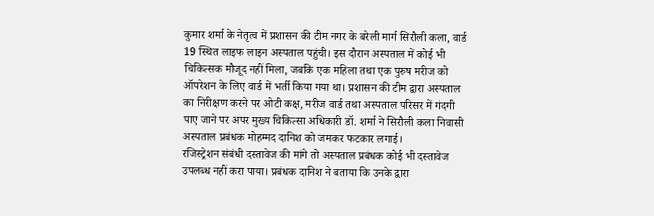कुमार शर्मा के नेतृत्व में प्रशासन की टीम नगर के बरेली मार्ग सिरौली कला, वार्ड 19 स्थित लाइफ लाइन अस्पताल पहुंची। इस दौरान अस्पताल में कोई भी चिकित्सक मौजूद नहीं मिला, जबकि एक महिला तथा एक पुरुष मरीज को ऑपरेशन के लिए वार्ड में भर्ती किया गया था। प्रशासन की टीम द्वारा अस्पताल का निरीक्षण करने पर ओटी कक्ष, मरीज वार्ड तथा अस्पताल परिसर में गंदगी पाए जाने पर अपर मुख्य चिकित्सा अधिकारी डॉ. शर्मा ने सिरौली कला निवासी अस्पताल प्रबंधक मोहम्मद दानिश को जमकर फटकार लगाई।
रजिस्ट्रेशन संबंधी दस्तावेज की मांगे तो अस्पताल प्रबंधक कोई भी दस्तावेज उपलब्ध नहीं करा पाया। प्रबंधक दानिश ने बताया कि उनके द्वारा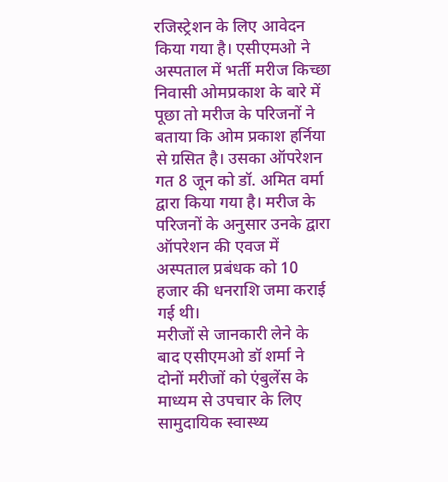रजिस्ट्रेशन के लिए आवेदन किया गया है। एसीएमओ ने अस्पताल में भर्ती मरीज किच्छा निवासी ओमप्रकाश के बारे में पूछा तो मरीज के परिजनों ने बताया कि ओम प्रकाश हर्निया से ग्रसित है। उसका ऑपरेशन गत 8 जून को डॉ. अमित वर्मा द्वारा किया गया है। मरीज के परिजनों के अनुसार उनके द्वारा ऑपरेशन की एवज में अस्पताल प्रबंधक को 10 हजार की धनराशि जमा कराई गई थी।
मरीजों से जानकारी लेने के बाद एसीएमओ डॉ शर्मा ने दोनों मरीजों को एंबुलेंस के माध्यम से उपचार के लिए सामुदायिक स्वास्थ्य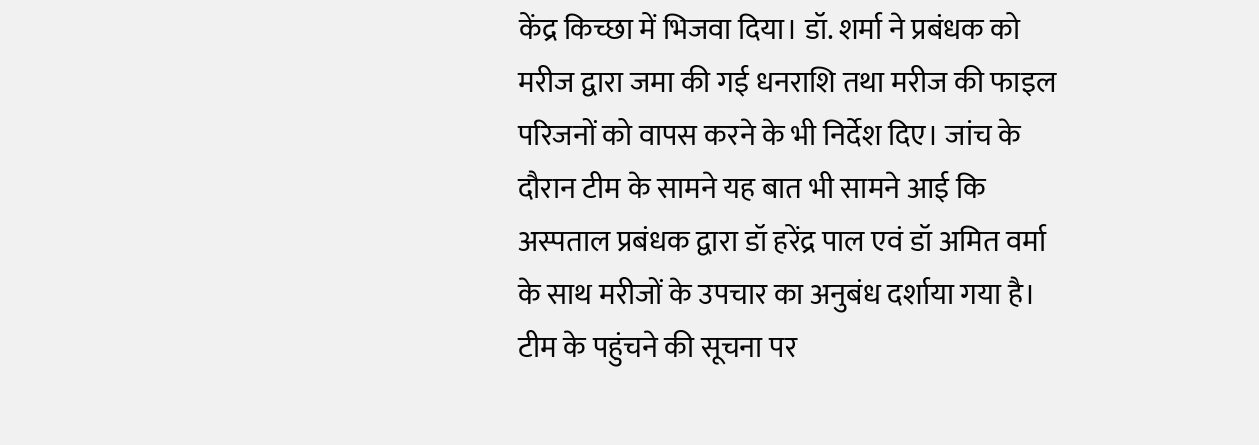केंद्र किच्छा में भिजवा दिया। डॉ. शर्मा ने प्रबंधक को मरीज द्वारा जमा की गई धनराशि तथा मरीज की फाइल परिजनों को वापस करने के भी निर्देश दिए। जांच के दौरान टीम के सामने यह बात भी सामने आई कि अस्पताल प्रबंधक द्वारा डॉ हरेंद्र पाल एवं डॉ अमित वर्मा के साथ मरीजों के उपचार का अनुबंध दर्शाया गया है। टीम के पहुंचने की सूचना पर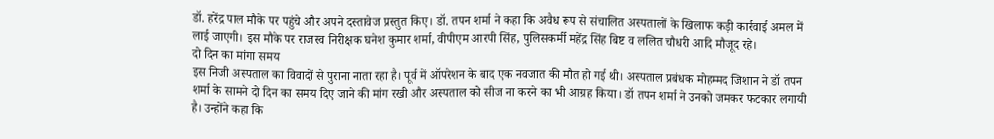डॉ. हरेंद्र पाल मौके पर पहुंचे और अपने दस्तावेज प्रस्तुत किए। डॉ. तपन शर्मा ने कहा कि अवैध रूप से संचालित अस्पतालों के खिलाफ कड़ी कार्रवाई अमल में लाई जाएगी। इस मौके पर राजस्व निरीक्षक घनेश कुमार शर्मा, वीपीएम आरपी सिंह, पुलिसकर्मी महेंद्र सिंह बिष्ट व ललित चौधरी आदि मौजूद रहे।
दो दिन का मांगा समय
इस निजी अस्पताल का विवादों से पुराना नाता रहा है। पूर्व में ऑपरेशन के बाद एक नवजात की मौत हो गई थी। अस्पताल प्रबंधक मोहम्मद जिशान ने डॉ तपन शर्मा के सामने दो दिन का समय दिए जाने की मांग रखी और अस्पताल को सीज ना करने का भी आग्रह किया। डॉ तपन शर्मा ने उनको जमकर फटकार लगायी है। उन्होंने कहा कि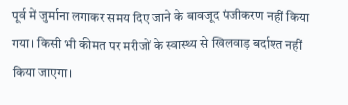पूर्व में जुर्माना लगाकर समय दिए जाने के बावजूद पंजीकरण नहीं किया गया। किसी भी कीमत पर मरीजों के स्वास्थ्य से खिलवाड़ बर्दाश्त नहीं किया जाएगा।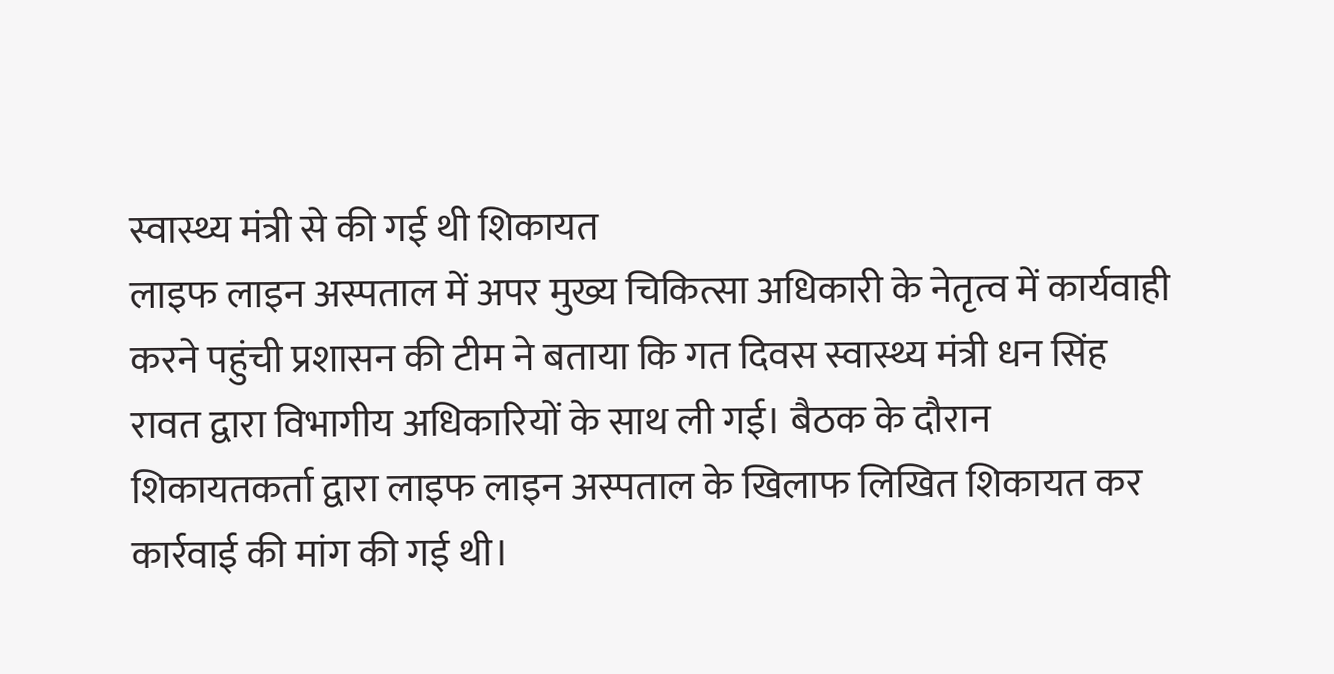स्वास्थ्य मंत्री से की गई थी शिकायत
लाइफ लाइन अस्पताल में अपर मुख्य चिकित्सा अधिकारी के नेतृत्व में कार्यवाही करने पहुंची प्रशासन की टीम ने बताया कि गत दिवस स्वास्थ्य मंत्री धन सिंह रावत द्वारा विभागीय अधिकारियों के साथ ली गई। बैठक के दौरान शिकायतकर्ता द्वारा लाइफ लाइन अस्पताल के खिलाफ लिखित शिकायत कर कार्रवाई की मांग की गई थी।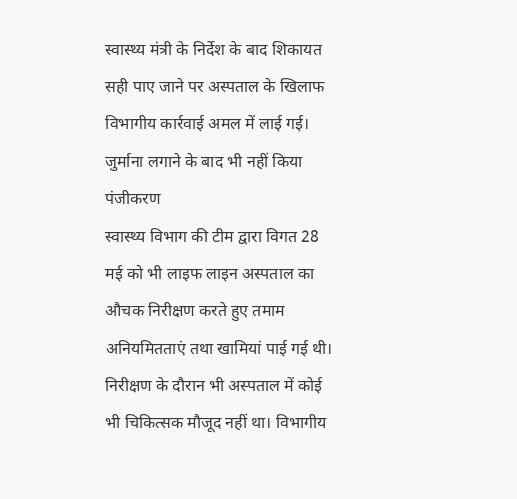स्वास्थ्य मंत्री के निर्देश के बाद शिकायत सही पाए जाने पर अस्पताल के खिलाफ विभागीय कार्रवाई अमल में लाई गई।
जुर्माना लगाने के बाद भी नहीं किया पंजीकरण
स्वास्थ्य विभाग की टीम द्वारा विगत 28 मई को भी लाइफ लाइन अस्पताल का औचक निरीक्षण करते हुए तमाम अनियमितताएं तथा खामियां पाई गई थी। निरीक्षण के दौरान भी अस्पताल में कोई भी चिकित्सक मौजूद नहीं था। विभागीय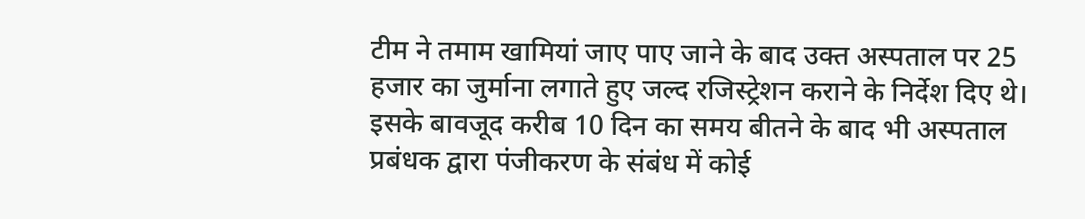टीम ने तमाम खामियां जाए पाए जाने के बाद उक्त अस्पताल पर 25 हजार का जुर्माना लगाते हुए जल्द रजिस्ट्रेशन कराने के निर्देश दिए थे। इसके बावजूद करीब 10 दिन का समय बीतने के बाद भी अस्पताल प्रबंधक द्वारा पंजीकरण के संबंध में कोई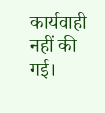कार्यवाही नहीं की गई।